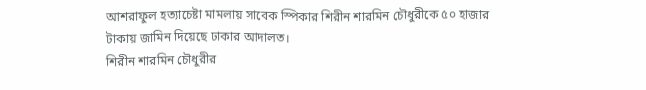আশরাফুল হত্যাচেষ্টা মামলায় সাবেক স্পিকার শিরীন শারমিন চৌধুরীকে ৫০ হাজার টাকায় জামিন দিয়েছে ঢাকার আদালত।
শিরীন শারমিন চৌধুরীর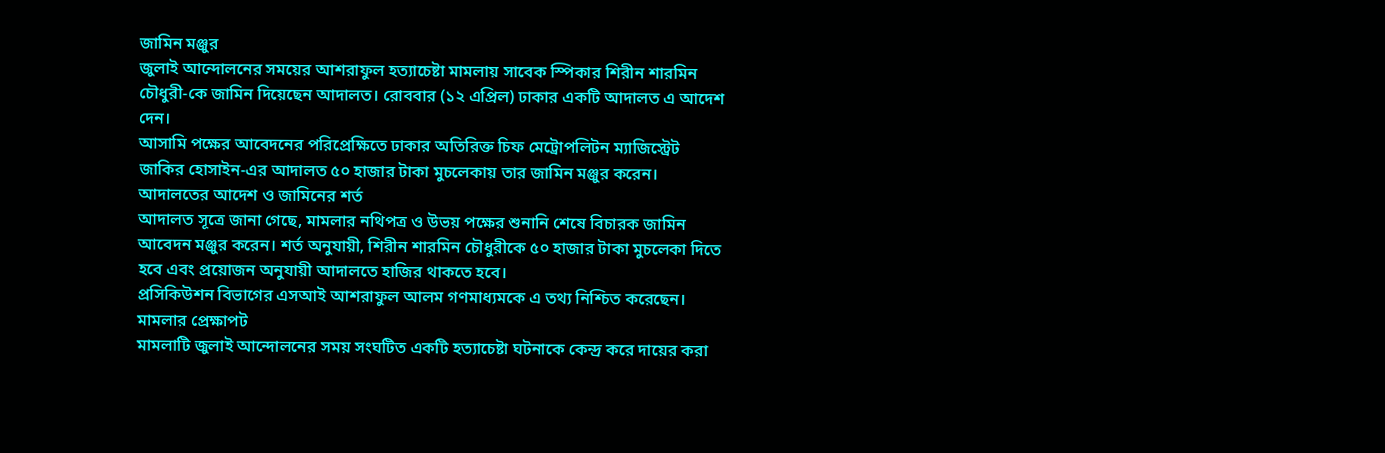জামিন মঞ্জুর
জুলাই আন্দোলনের সময়ের আশরাফুল হত্যাচেষ্টা মামলায় সাবেক স্পিকার শিরীন শারমিন চৌধুরী-কে জামিন দিয়েছেন আদালত। রোববার (১২ এপ্রিল) ঢাকার একটি আদালত এ আদেশ দেন।
আসামি পক্ষের আবেদনের পরিপ্রেক্ষিতে ঢাকার অতিরিক্ত চিফ মেট্রোপলিটন ম্যাজিস্ট্রেট জাকির হোসাইন-এর আদালত ৫০ হাজার টাকা মুচলেকায় তার জামিন মঞ্জুর করেন।
আদালতের আদেশ ও জামিনের শর্ত
আদালত সূত্রে জানা গেছে, মামলার নথিপত্র ও উভয় পক্ষের শুনানি শেষে বিচারক জামিন আবেদন মঞ্জুর করেন। শর্ত অনুযায়ী, শিরীন শারমিন চৌধুরীকে ৫০ হাজার টাকা মুচলেকা দিতে হবে এবং প্রয়োজন অনুযায়ী আদালতে হাজির থাকতে হবে।
প্রসিকিউশন বিভাগের এসআই আশরাফুল আলম গণমাধ্যমকে এ তথ্য নিশ্চিত করেছেন।
মামলার প্রেক্ষাপট
মামলাটি জুলাই আন্দোলনের সময় সংঘটিত একটি হত্যাচেষ্টা ঘটনাকে কেন্দ্র করে দায়ের করা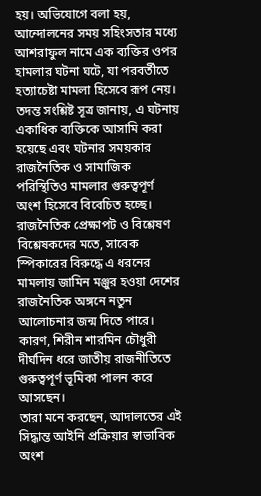হয়। অভিযোগে বলা হয়, আন্দোলনের সময় সহিংসতার মধ্যে আশরাফুল নামে এক ব্যক্তির ওপর হামলার ঘটনা ঘটে, যা পরবর্তীতে হত্যাচেষ্টা মামলা হিসেবে রূপ নেয়।
তদন্ত সংশ্লিষ্ট সূত্র জানায়, এ ঘটনায় একাধিক ব্যক্তিকে আসামি করা হয়েছে এবং ঘটনার সময়কার রাজনৈতিক ও সামাজিক পরিস্থিতিও মামলার গুরুত্বপূর্ণ অংশ হিসেবে বিবেচিত হচ্ছে।
রাজনৈতিক প্রেক্ষাপট ও বিশ্লেষণ
বিশ্লেষকদের মতে, সাবেক স্পিকারের বিরুদ্ধে এ ধরনের মামলায় জামিন মঞ্জুর হওয়া দেশের রাজনৈতিক অঙ্গনে নতুন আলোচনার জন্ম দিতে পারে। কারণ, শিরীন শারমিন চৌধুরী দীর্ঘদিন ধরে জাতীয় রাজনীতিতে গুরুত্বপূর্ণ ভূমিকা পালন করে আসছেন।
তারা মনে করছেন, আদালতের এই সিদ্ধান্ত আইনি প্রক্রিয়ার স্বাভাবিক অংশ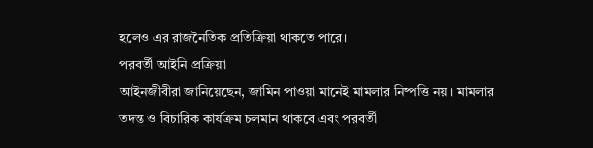হলেও এর রাজনৈতিক প্রতিক্রিয়া থাকতে পারে।
পরবর্তী আইনি প্রক্রিয়া
আইনজীবীরা জানিয়েছেন, জামিন পাওয়া মানেই মামলার নিষ্পত্তি নয়। মামলার তদন্ত ও বিচারিক কার্যক্রম চলমান থাকবে এবং পরবর্তী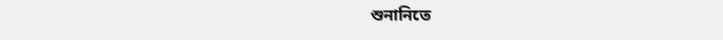শুনানিতে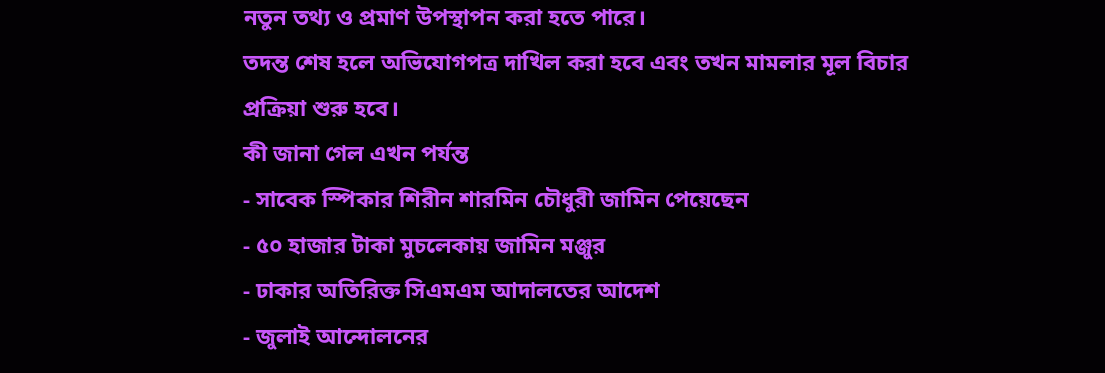নতুন তথ্য ও প্রমাণ উপস্থাপন করা হতে পারে।
তদন্ত শেষ হলে অভিযোগপত্র দাখিল করা হবে এবং তখন মামলার মূল বিচার প্রক্রিয়া শুরু হবে।
কী জানা গেল এখন পর্যন্ত
- সাবেক স্পিকার শিরীন শারমিন চৌধুরী জামিন পেয়েছেন
- ৫০ হাজার টাকা মুচলেকায় জামিন মঞ্জুর
- ঢাকার অতিরিক্ত সিএমএম আদালতের আদেশ
- জুলাই আন্দোলনের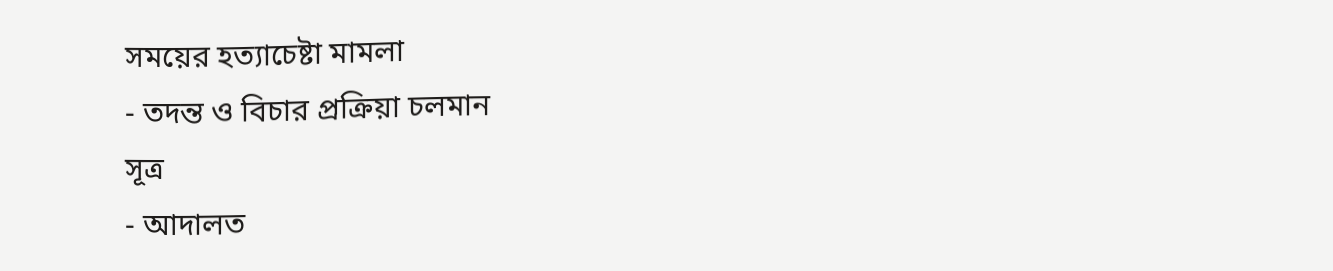সময়ের হত্যাচেষ্টা মামলা
- তদন্ত ও বিচার প্রক্রিয়া চলমান
সূত্র
- আদালত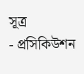সূত্র
- প্রসিকিউশন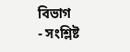বিভাগ
- সংশ্লিষ্ট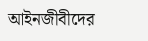আইনজীবীদের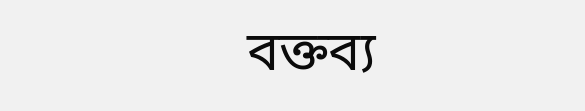বক্তব্য